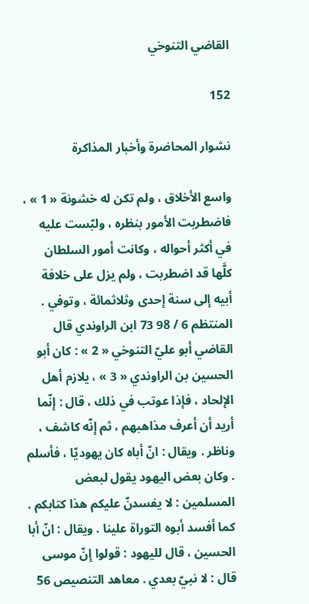القاضي التنوخي

152

نشوار المحاضرة وأخبار المذاكرة

واسع الأخلاق ، ولم تكن له خشونة « 1 » ، فاضطربت الأمور بنظره ، ولبّست عليه في أكثر أحواله ، وكانت أمور السلطان كلَّها قد اضطربت ، ولم يزل على خلافة أبيه إلى سنة إحدى وثلاثمائة ، وتوفي . المنتظم 6 / 98 73 ابن الراوندي قال القاضي أبو عليّ التنوخي « 2 » : كان أبو الحسين بن الراوندي « 3 » ، يلازم أهل الإلحاد ، فإذا عوتب في ذلك ، قال : إنّما أريد أن أعرف مذاهبهم ، ثم إنّه كاشف ، وناظر . ويقال : انّ أباه كان يهوديّا ، فأسلم . وكان بعض اليهود يقول لبعض المسلمين : لا يفسدنّ عليكم هذا كتابكم . كما أفسد أبوه التوراة علينا . ويقال : انّ أبا الحسين ، قال لليهود : قولوا إنّ موسى قال : لا نبيّ بعدي . معاهد التنصيص 56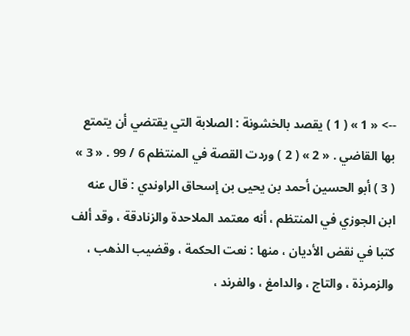--> « 1 » ( 1 ) يقصد بالخشونة : الصلابة التي يقتضي أن يتمتع بها القاضي . « 2 » ( 2 ) وردت القصة في المنتظم 6 / 99 . « 3 » ( 3 ) أبو الحسين أحمد بن يحيى بن إسحاق الراوندي : قال عنه ابن الجوزي في المنتظم ، أنه معتمد الملاحدة والزنادقة ، وقد ألف كتبا في نقض الأديان ، منها : نعت الحكمة ، وقضيب الذهب ، والزمرذة ، والتاج ، والدامغ ، والفرند ،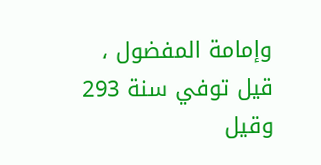وإمامة المفضول ، قيل توفي سنة 293 وقيل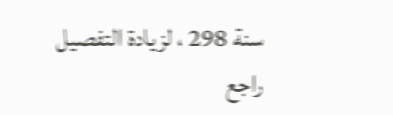سنة 298 ، لزيادة التفصيل راجع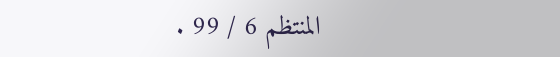المنتظم 6 / 99 .